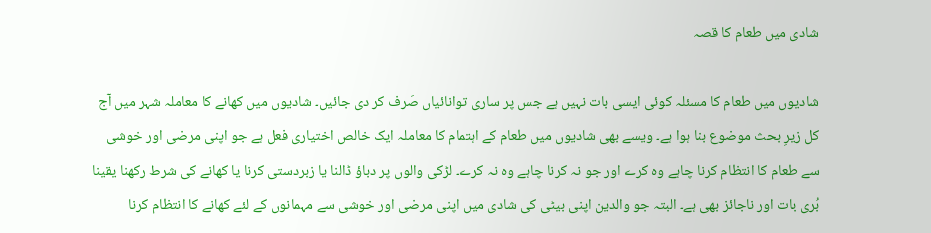شادی میں طعام کا قصہ

شادیوں میں طعام کا مسئلہ کوئی ایسی بات نہیں ہے جس پر ساری توانائیاں صَرف کر دی جائیں۔ شادیوں میں کھانے کا معاملہ شہر میں آج کل زیرِ بحث موضوع بنا ہوا ہے۔ ویسے بھی شادیوں میں طعام کے اہتمام کا معاملہ ایک خالص اختیاری فعل ہے جو اپنی مرضی اور خوشی سے طعام کا انتظام کرنا چاہے وہ کرے اور جو نہ کرنا چاہے وہ نہ کرے۔ لڑکی والوں پر دباؤ ڈالنا یا زبردستی کرنا یا کھانے کی شرط رکھنا یقینا بُری بات اور ناجائز بھی ہے۔ البتہ جو والدین اپنی بیٹی کی شادی میں اپنی مرضی اور خوشی سے مہمانوں کے لئے کھانے کا انتظام کرنا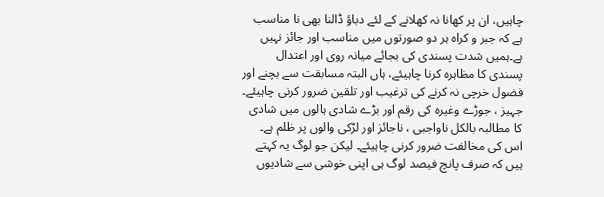چاہیں، ان پر کھانا نہ کھلانے کے لئے دباؤ ڈالنا بھی نا مناسب ہے کہ جبر و کراہ ہر دو صورتوں میں مناسب اور جائز نہیں ہے۔ہمیں شدت پسندی کی بجائے میانہ روی اور اعتدال پسندی کا مظاہرہ کرنا چاہیئے، ہاں البتہ مسابقت سے بچنے اور فضول خرچی نہ کرنے کی ترغیب اور تلقین ضرور کرنی چاہیئے۔ جہیز ، جوڑے وغیرہ کی رقم اور بڑے شادی ہالوں میں شادی کا مطالبہ بالکل ناواجبی ، ناجائز اور لڑکی والوں پر ظلم ہے۔ اس کی مخالفت ضرور کرنی چاہیئے۔ لیکن جو لوگ یہ کہتے ہیں کہ صرف پانچ فیصد لوگ ہی اپنی خوشی سے شادیوں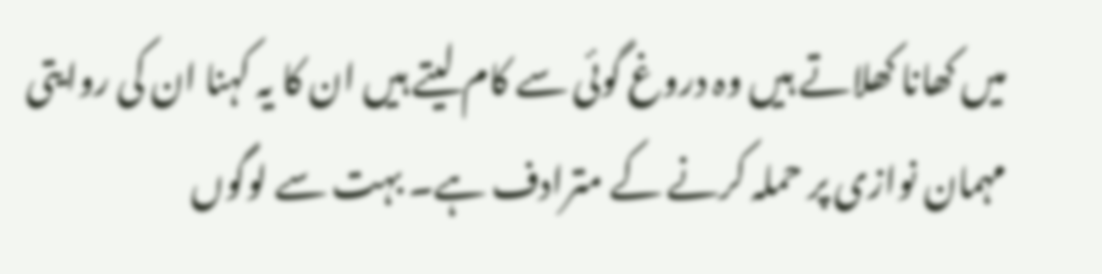میں کھانا کھلاتے ہیں وہ دروغ گوئی سے کام لیتے ہیں ان کا یہ کہنا ان کی روایتی مہمان نوازی پر حملہ کرنے کے مترادف ہے۔ بہت سے لوگوں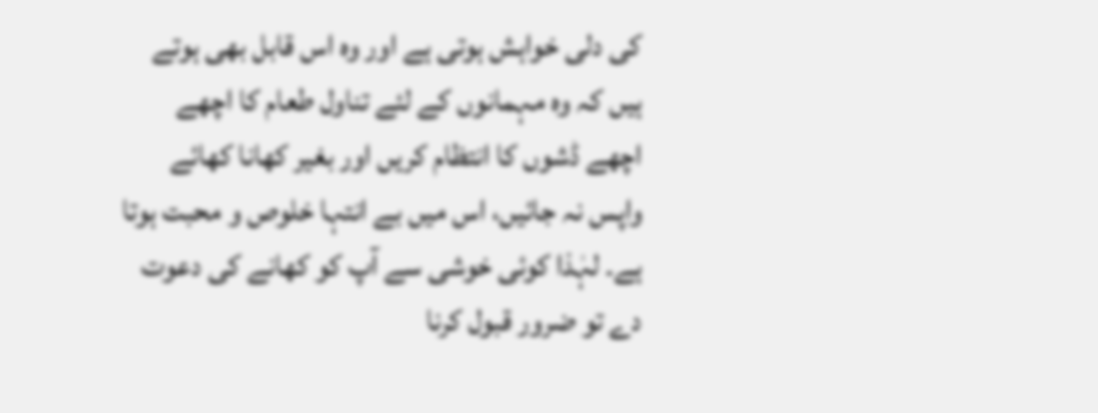کی دلی خواہش ہوتی ہے اور وہ اس قابل بھی ہوتے ہیں کہ وہ مہمانوں کے لئے تناول طعام کا اچھے اچھے ڈشوں کا انتظام کریں اور بغیر کھانا کھائے واپس نہ جائیں، اس میں بے انتہا خلوص و محبت ہوتا ہے۔ لہٰذا کوئی خوشی سے آپ کو کھانے کی دعوت دے تو ضرور قبول کرنا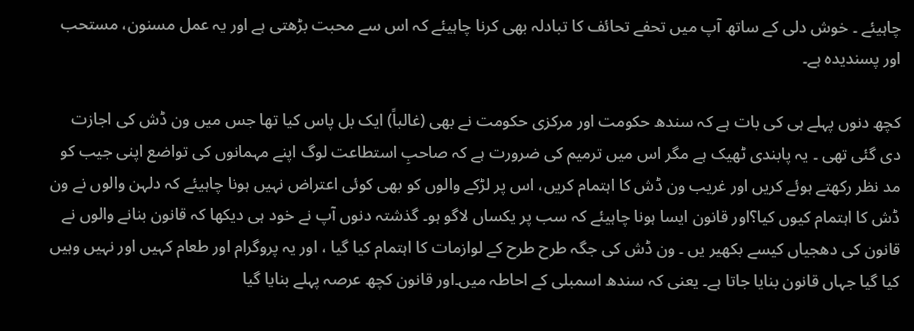چاہیئے ۔ خوش دلی کے ساتھ آپ میں تحفے تحائف کا تبادلہ بھی کرنا چاہیئے کہ اس سے محبت بڑھتی ہے اور یہ عمل مسنون، مستحب اور پسندیدہ ہے۔

کچھ دنوں پہلے ہی کی بات ہے کہ سندھ حکومت اور مرکزی حکومت نے بھی (غالباً) ایک بل پاس کیا تھا جس میں ون ڈش کی اجازت دی گئی تھی ۔ یہ پابندی ٹھیک ہے مگر اس میں ترمیم کی ضرورت ہے کہ صاحبِ استطاعت لوگ اپنے مہمانوں کی تواضع اپنی جیب کو مد نظر رکھتے ہوئے کریں اور غریب ون ڈش کا اہتمام کریں، اس پر لڑکے والوں کو بھی کوئی اعتراض نہیں ہونا چاہیئے کہ دلہن والوں نے ون ڈش کا اہتمام کیوں کیا؟اور قانون ایسا ہونا چاہیئے کہ سب پر یکساں لاگو ہو۔ گذشتہ دنوں آپ نے خود ہی دیکھا کہ قانون بنانے والوں نے قانون کی دھجیاں کیسے بکھیر یں ۔ ون ڈش کی جگہ طرح طرح کے لوازمات کا اہتمام کیا گیا ، اور یہ پروگرام اور طعام کہیں اور نہیں وہیں کیا گیا جہاں قانون بنایا جاتا ہے۔ یعنی کہ سندھ اسمبلی کے احاطہ میں۔اور قانون کچھ عرصہ پہلے بنایا گیا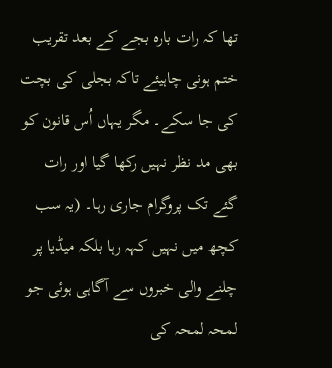تھا کہ رات بارہ بجے کے بعد تقریب ختم ہونی چاہیئے تاکہ بجلی کی بچت کی جا سکے۔ مگر یہاں اُس قانون کو بھی مد نظر نہیں رکھا گیا اور رات گئے تک پروگرام جاری رہا۔ (یہ سب کچھ میں نہیں کہہ رہا بلکہ میڈیا پر چلنے والی خبروں سے آگاہی ہوئی جو لمحہ لمحہ کی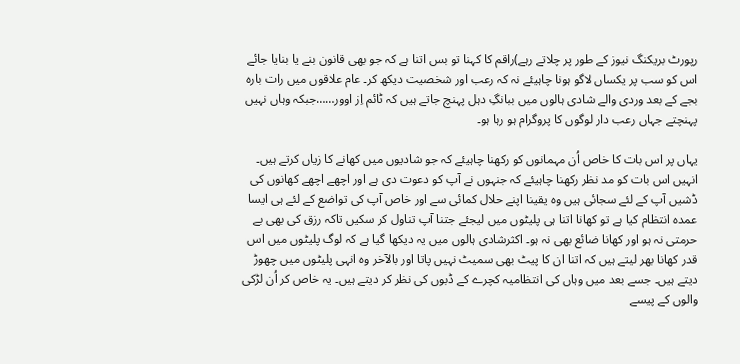رپورٹ بریکنگ نیوز کے طور پر چلاتے رہے)راقم کا کہنا تو بس اتنا ہے کہ جو بھی قانون بنے یا بنایا جائے اس کو سب پر یکساں لاگو ہونا چاہیئے نہ کہ رعب اور شخصیت دیکھ کر۔ عام علاقوں میں رات بارہ بجے کے بعد وردی والے شادی ہالوں میں ببانگِ دہل پہنچ جاتے ہیں کہ ٹائم اِز اوور……جبکہ وہاں نہیں پہنچتے جہاں رعب دار لوگوں کا پروگرام ہو رہا ہو۔

یہاں پر اس بات کا خاص اُن مہمانوں کو رکھنا چاہیئے کہ جو شادیوں میں کھانے کا زیاں کرتے ہیں۔ انہیں اس بات کو مد نظر رکھنا چاہیئے کہ جنہوں نے آپ کو دعوت دی ہے اور اچھے اچھے کھانوں کی ڈشیں آپ کے لئے سجائی ہیں وہ یقینا اپنے حلال کمائی سے اور خاص آپ کی تواضع کے لئے ہی ایسا عمدہ انتظام کیا ہے تو کھانا اتنا ہی پلیٹوں میں لیجئے جتنا آپ تناول کر سکیں تاکہ رزق کی بھی بے حرمتی نہ ہو اور کھانا ضائع بھی نہ ہو۔ اکثرشادی ہالوں میں یہ دیکھا گیا ہے کہ لوگ پلیٹوں میں اس قدر کھانا بھر لیتے ہیں کہ اتنا ان کا پیٹ بھی سمیٹ نہیں پاتا اور بالآخر وہ انہی پلیٹوں میں چھوڑ دیتے ہیں۔ جسے بعد میں وہاں کی انتظامیہ کچرے کے ڈبوں کی نظر کر دیتے ہیں۔ یہ خاص کر اُن لڑکی والوں کے پیسے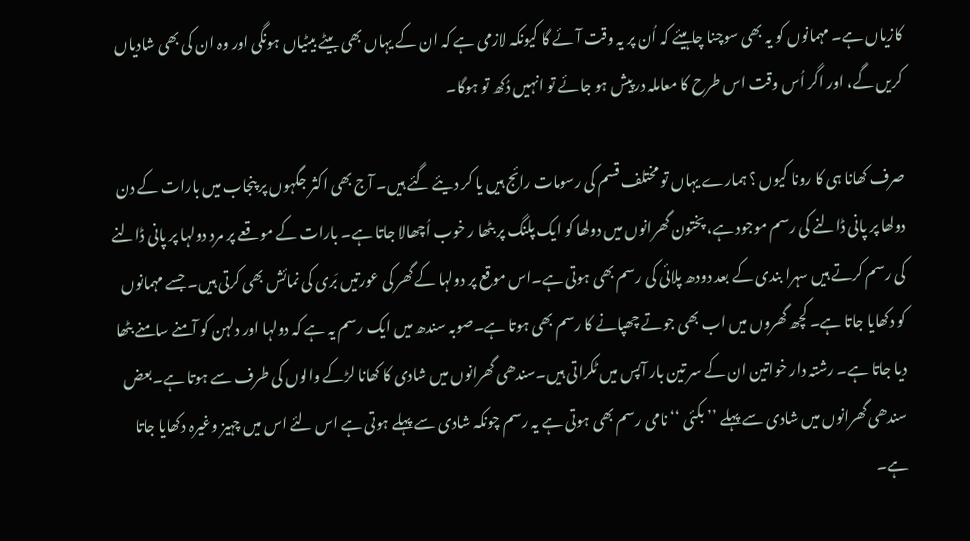کازیاں ہے۔ مہمانوں کو یہ بھی سوچنا چاہیئے کہ اُن پر یہ وقت آئے گا کیونکہ لازمی ہے کہ ان کے یہاں بھی بیٹے بیٹیاں ہونگی اور وہ ان کی بھی شادیاں کریں گے، اور اگر اُس وقت اس طرح کا معاملہ درپیش ہو جائے تو انہیں دُکھ تو ہوگا۔

صرف کھانا ہی کا رونا کیوں ؟ ہمارے یہاں تو مختلف قسم کی رسومات رائج ہیں یا کر دیئے گئے ہیں۔ آج بھی اکثر جگہوں پر پنجاب میں بارات کے دن دولھا پر پانی ڈالنے کی رسم موجود ہے، پختون گھرانوں میں دولھا کو ایک پلنگ پر بٹھا ر خوب اُچھالا جاتا ہے۔ بارات کے موقعے پر مرد دولہا پر پانی ڈالنے کی رسم کرتے ہیں سہرا بندی کے بعد دودھ پلائی کی رسم بھی ہوتی ہے۔اس موقع پر دولہا کے گھر کی عورتیں بَری کی نمائش بھی کرتی ہیں۔ جسے مہمانوں کو دکھایا جاتا ہے۔ کچھ گھروں میں اب بھی جوتے چھپانے کا رسم بھی ہوتا ہے۔صوبہ سندھ میں ایک رسم یہ ہے کہ دولہا اور دلہن کو آمنے سامنے بٹھا دیا جاتا ہے۔ رشتہ دار خواتین ان کے سر تین بار آپس میں ٹکراتی ہیں۔سندھی گھرانوں میں شادی کا کھانا لڑکے والوں کی طرف سے ہوتا ہے۔بعض سندھی گھرانوں میں شادی سے پہلے ’’ بکئی ‘‘ نامی رسم بھی ہوتی ہے یہ رسم چونکہ شادی سے پہلے ہوتی ہے اس لئے اس میں چہیز وغیرہ دکھایا جاتا ہے۔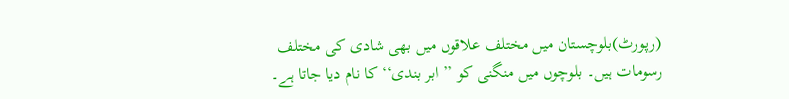(رپورٹ)بلوچستان میں مختلف علاقوں میں بھی شادی کی مختلف رسومات ہیں۔ بلوچوں میں منگنی کو ’’ ابر بندی‘‘ کا نام دیا جاتا ہے۔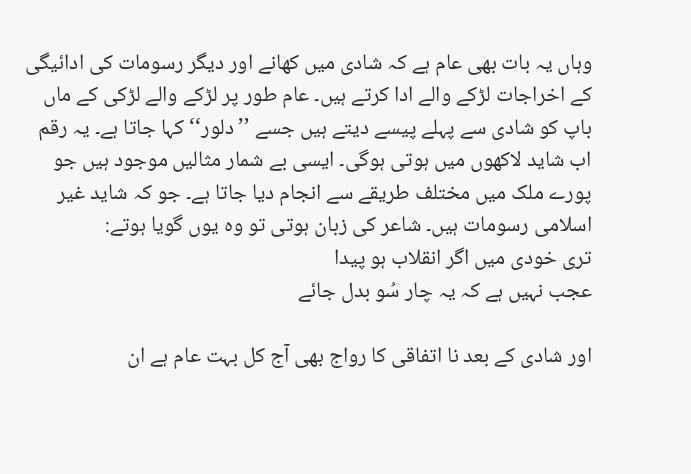وہاں یہ بات بھی عام ہے کہ شادی میں کھانے اور دیگر رسومات کی ادائیگی کے اخراجات لڑکے والے ادا کرتے ہیں۔ عام طور پر لڑکے والے لڑکی کے ماں باپ کو شادی سے پہلے پیسے دیتے ہیں جسے ’’دلور‘‘ کہا جاتا ہے۔ یہ رقم اب شاید لاکھوں میں ہوتی ہوگی۔ ایسی بے شمار مثالیں موجود ہیں جو پورے ملک میں مختلف طریقے سے انجام دیا جاتا ہے۔ جو کہ شاید غیر اسلامی رسومات ہیں۔ شاعر کی زبان ہوتی تو وہ یوں گویا ہوتے:
تری خودی میں اگر انقلاب ہو پیدا
عجب نہیں ہے کہ یہ چار سُو بدل جائے

اور شادی کے بعد نا اتفاقی کا رواج بھی آج کل بہت عام ہے ان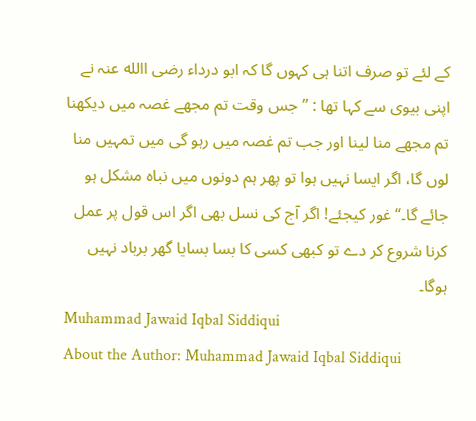کے لئے تو صرف اتنا ہی کہوں گا کہ ابو درداء رضی االله عنہ نے اپنی بیوی سے کہا تھا : ’’ جس وقت تم مجھے غصہ میں دیکھنا تم مجھے منا لینا اور جب تم غصہ میں رہو گی میں تمہیں منا لوں گا، اگر ایسا نہیں ہوا تو پھر ہم دونوں میں نباہ مشکل ہو جائے گا۔‘‘غور کیجئے! اگر آج کی نسل بھی اگر اس قول پر عمل کرنا شروع کر دے تو کبھی کسی کا بسا بسایا گھر برباد نہیں ہوگا۔
Muhammad Jawaid Iqbal Siddiqui
About the Author: Muhammad Jawaid Iqbal Siddiqui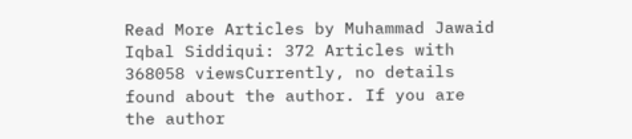Read More Articles by Muhammad Jawaid Iqbal Siddiqui: 372 Articles with 368058 viewsCurrently, no details found about the author. If you are the author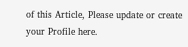of this Article, Please update or create your Profile here.